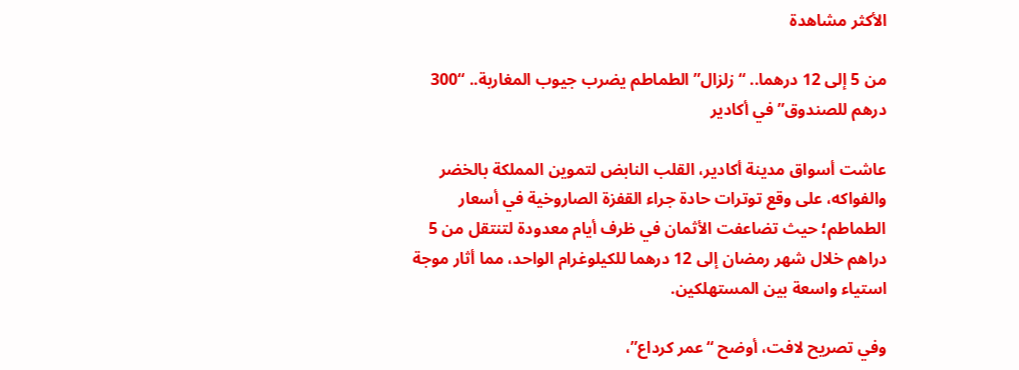الأكثر مشاهدة

من 5 إلى 12 درهما.. “زلزال” الطماطم يضرب جيوب المغاربة.. “300 درهم للصندوق” في أكادير

عاشت أسواق مدينة أكادير، القلب النابض لتموين المملكة بالخضر والفواكه، على وقع توترات حادة جراء القفزة الصاروخية في أسعار الطماطم؛ حيث تضاعفت الأثمان في ظرف أيام معدودة لتنتقل من 5 دراهم خلال شهر رمضان إلى 12 درهما للكيلوغرام الواحد، مما أثار موجة استياء واسعة بين المستهلكين.

وفي تصريح لافت، أوضح “عمر كرداع”،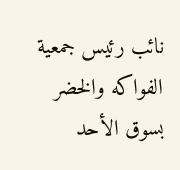نائب رئيس جمعية الفواكه والخضر بسوق الأحد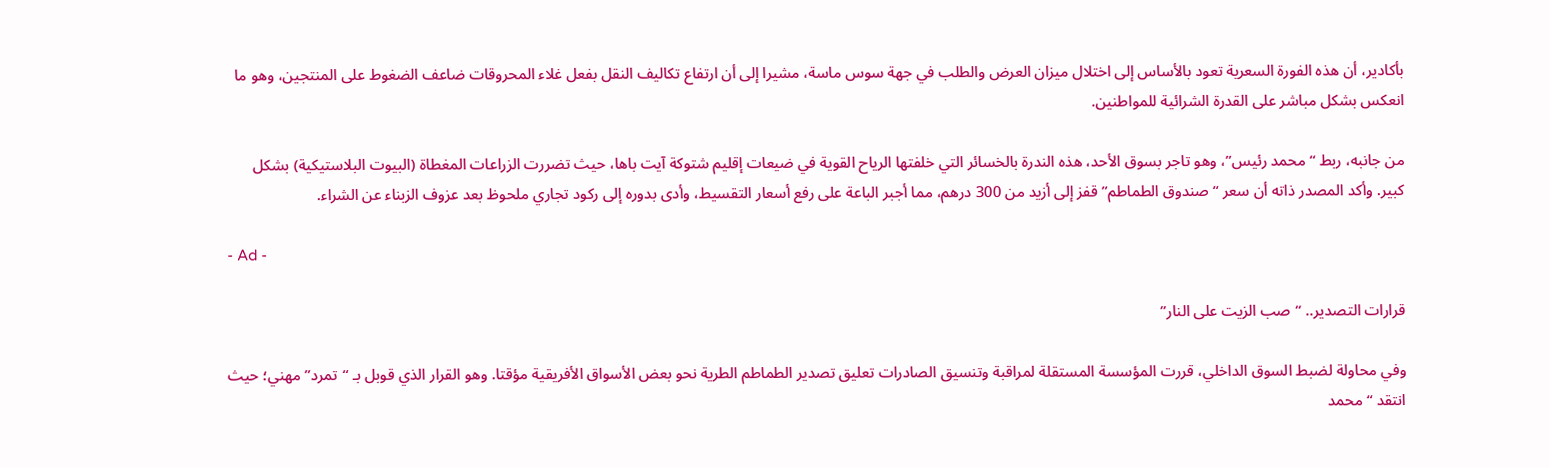بأكادير، أن هذه الفورة السعرية تعود بالأساس إلى اختلال ميزان العرض والطلب في جهة سوس ماسة، مشيرا إلى أن ارتفاع تكاليف النقل بفعل غلاء المحروقات ضاعف الضغوط على المنتجين، وهو ما انعكس بشكل مباشر على القدرة الشرائية للمواطنين.

من جانبه، ربط “محمد رئيس”، وهو تاجر بسوق الأحد، هذه الندرة بالخسائر التي خلفتها الرياح القوية في ضيعات إقليم شتوكة آيت باها، حيث تضررت الزراعات المغطاة (البيوت البلاستيكية) بشكل كبير. وأكد المصدر ذاته أن سعر “صندوق الطماطم” قفز إلى أزيد من 300 درهم، مما أجبر الباعة على رفع أسعار التقسيط، وأدى بدوره إلى ركود تجاري ملحوظ بعد عزوف الزبناء عن الشراء.

- Ad -

قرارات التصدير.. “صب الزيت على النار”

وفي محاولة لضبط السوق الداخلي، قررت المؤسسة المستقلة لمراقبة وتنسيق الصادرات تعليق تصدير الطماطم الطرية نحو بعض الأسواق الأفريقية مؤقتا. وهو القرار الذي قوبل بـ “تمرد” مهني؛ حيث انتقد “محمد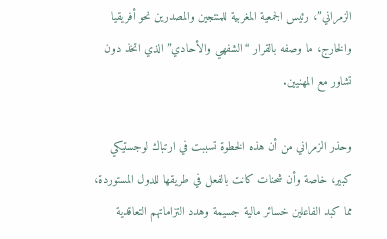الزمراني”، رئيس الجمعية المغربية للمنتجين والمصدرين نحو أفريقيا والخارج، ما وصفه بالقرار “الشفهي والأحادي” الذي اتخذ دون تشاور مع المهنيين.

وحذر الزمراني من أن هذه الخطوة تسببت في ارتباك لوجستيكي كبير، خاصة وأن شحنات كانت بالفعل في طريقها للدول المستوردة، مما كبد الفاعلين خسائر مالية جسيمة وهدد التزاماتهم التعاقدية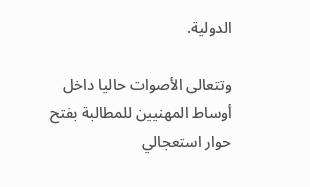الدولية.

وتتعالى الأصوات حاليا داخل أوساط المهنيين للمطالبة بفتح حوار استعجالي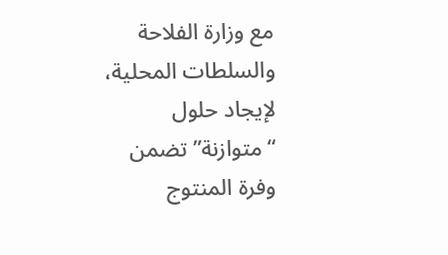مع وزارة الفلاحة والسلطات المحلية، لإيجاد حلول “متوازنة” تضمن وفرة المنتوج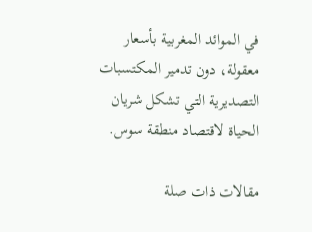في الموائد المغربية بأسعار معقولة، دون تدمير المكتسبات التصديرية التي تشكل شريان الحياة لاقتصاد منطقة سوس.

مقالات ذات صلة